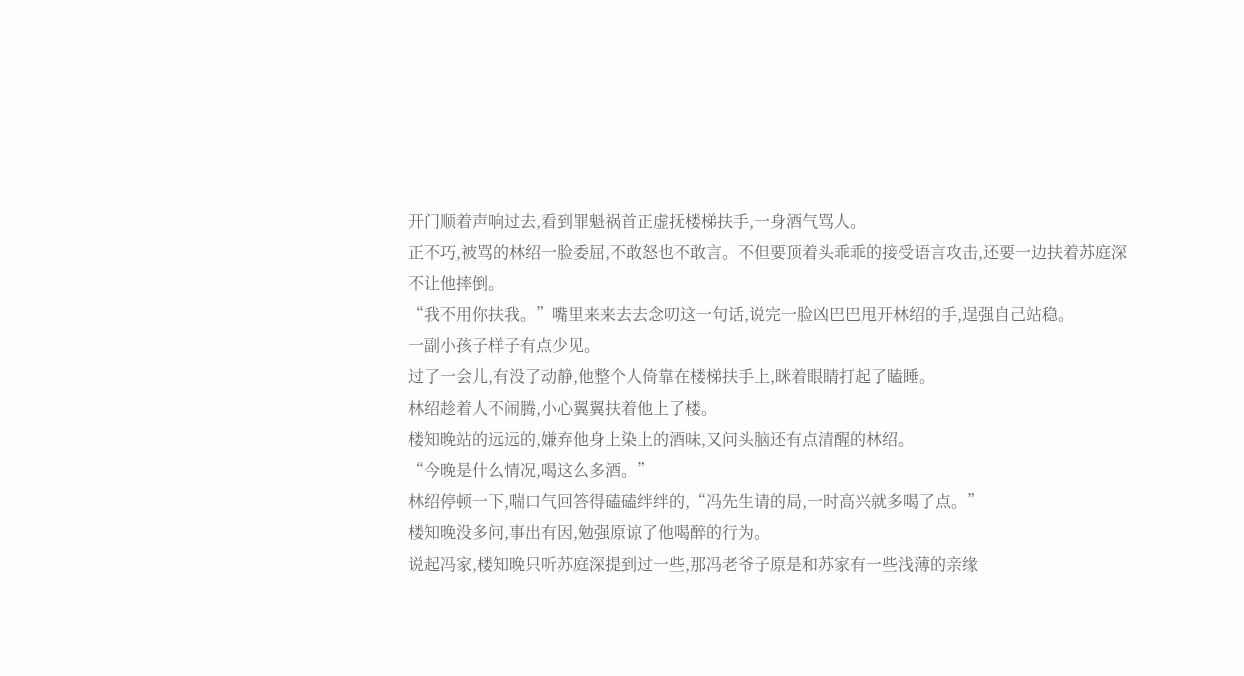开门顺着声响过去,看到罪魁祸首正虚抚楼梯扶手,一身酒气骂人。
正不巧,被骂的林绍一脸委屈,不敢怒也不敢言。不但要顶着头乖乖的接受语言攻击,还要一边扶着苏庭深不让他摔倒。
“我不用你扶我。”嘴里来来去去念叨这一句话,说完一脸凶巴巴甩开林绍的手,逞强自己站稳。
一副小孩子样子有点少见。
过了一会儿,有没了动静,他整个人倚靠在楼梯扶手上,眯着眼睛打起了瞌睡。
林绍趁着人不闹腾,小心翼翼扶着他上了楼。
楼知晚站的远远的,嫌弃他身上染上的酒味,又问头脑还有点清醒的林绍。
“今晚是什么情况,喝这么多酒。”
林绍停顿一下,喘口气回答得磕磕绊绊的,“冯先生请的局,一时高兴就多喝了点。”
楼知晚没多问,事出有因,勉强原谅了他喝醉的行为。
说起冯家,楼知晚只听苏庭深提到过一些,那冯老爷子原是和苏家有一些浅薄的亲缘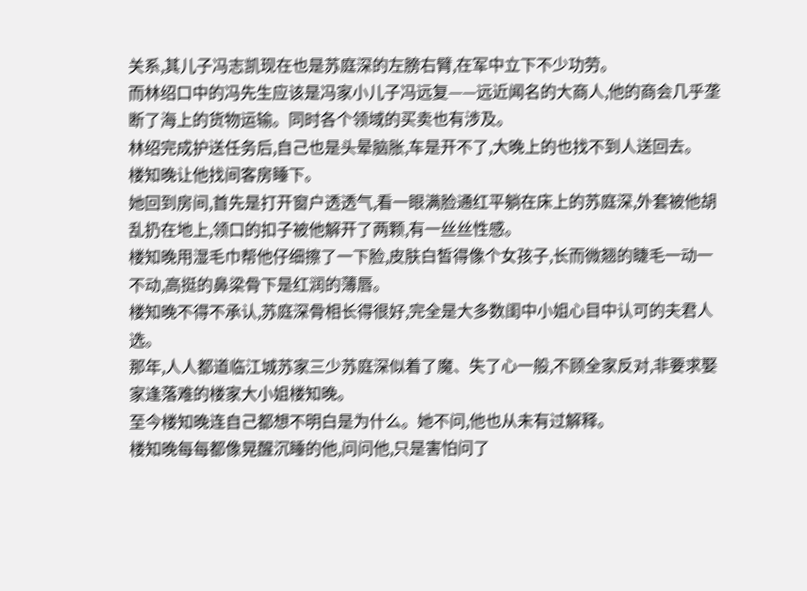关系,其儿子冯志凯现在也是苏庭深的左膀右臂,在军中立下不少功劳。
而林绍口中的冯先生应该是冯家小儿子冯远复——远近闻名的大商人,他的商会几乎垄断了海上的货物运输。同时各个领域的买卖也有涉及。
林绍完成护送任务后,自己也是头晕脑胀,车是开不了,大晚上的也找不到人送回去。
楼知晚让他找间客房睡下。
她回到房间,首先是打开窗户透透气,看一眼满脸通红平躺在床上的苏庭深,外套被他胡乱扔在地上,领口的扣子被他解开了两颗,有一丝丝性感。
楼知晚用湿毛巾帮他仔细擦了一下脸,皮肤白皙得像个女孩子,长而微翘的睫毛一动一不动,高挺的鼻梁骨下是红润的薄唇。
楼知晚不得不承认,苏庭深骨相长得很好,完全是大多数闺中小姐心目中认可的夫君人选。
那年,人人都道临江城苏家三少苏庭深似着了魔、失了心一般,不顾全家反对,非要求娶家逢落难的楼家大小姐楼知晚。
至今楼知晚连自己都想不明白是为什么。她不问,他也从未有过解释。
楼知晚每每都像晃醒沉睡的他,问问他,只是害怕问了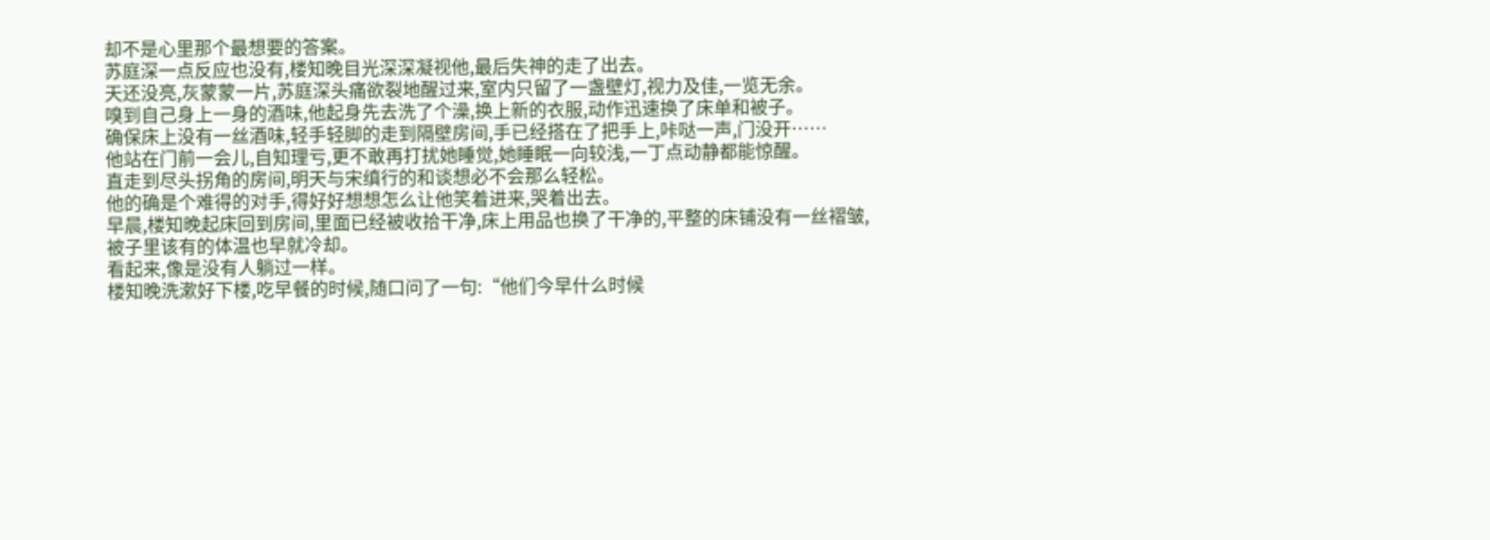却不是心里那个最想要的答案。
苏庭深一点反应也没有,楼知晚目光深深凝视他,最后失神的走了出去。
天还没亮,灰蒙蒙一片,苏庭深头痛欲裂地醒过来,室内只留了一盏壁灯,视力及佳,一览无余。
嗅到自己身上一身的酒味,他起身先去洗了个澡,换上新的衣服,动作迅速换了床单和被子。
确保床上没有一丝酒味,轻手轻脚的走到隔壁房间,手已经搭在了把手上,咔哒一声,门没开……
他站在门前一会儿,自知理亏,更不敢再打扰她睡觉,她睡眠一向较浅,一丁点动静都能惊醒。
直走到尽头拐角的房间,明天与宋缜行的和谈想必不会那么轻松。
他的确是个难得的对手,得好好想想怎么让他笑着进来,哭着出去。
早晨,楼知晚起床回到房间,里面已经被收拾干净,床上用品也换了干净的,平整的床铺没有一丝褶皱,被子里该有的体温也早就冷却。
看起来,像是没有人躺过一样。
楼知晚洗漱好下楼,吃早餐的时候,随口问了一句:“他们今早什么时候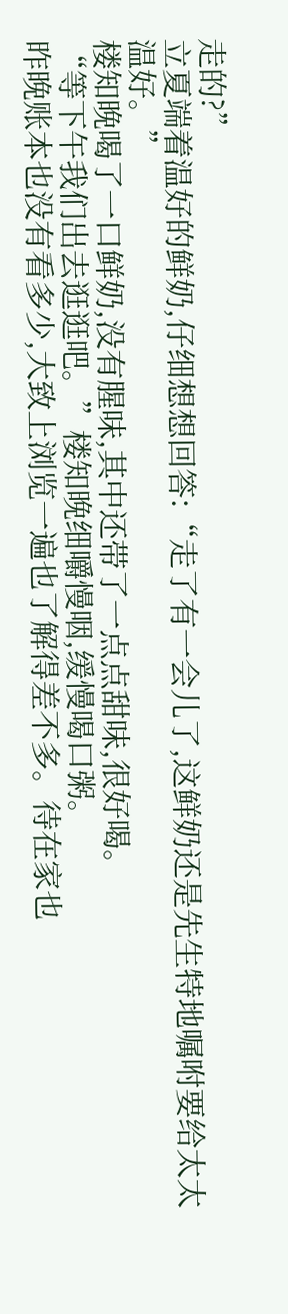走的?”
立夏端着温好的鲜奶,仔细想想回答:“走了有一会儿了,这鲜奶还是先生特地嘱咐要给太太温好。”
楼知晚喝了一口鲜奶,没有腥味,其中还带了一点点甜味,很好喝。
“等下午我们出去逛逛吧。”楼知晚细嚼慢咽,缓慢喝口粥。
昨晚账本也没有看多少,大致上浏览一遍也了解得差不多。待在家也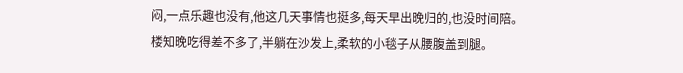闷,一点乐趣也没有,他这几天事情也挺多,每天早出晚归的,也没时间陪。
楼知晚吃得差不多了,半躺在沙发上,柔软的小毯子从腰腹盖到腿。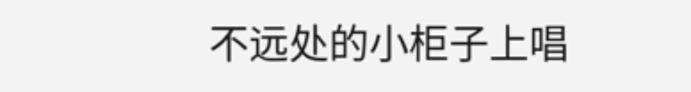不远处的小柜子上唱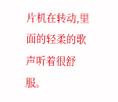片机在转动,里面的轻柔的歌声听着很舒服。